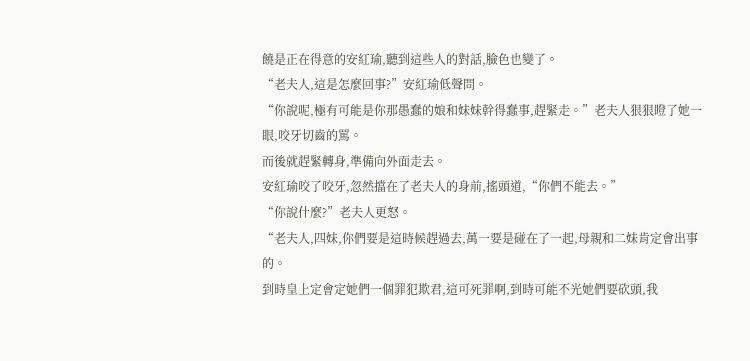饒是正在得意的安紅瑜,聽到這些人的對話,臉色也變了。
“老夫人,這是怎麼回事?”安紅瑜低聲問。
“你說呢,極有可能是你那愚蠢的娘和妹妹幹得蠢事,趕緊走。”老夫人狠狠瞪了她一眼,咬牙切齒的罵。
而後就趕緊轉身,準備向外面走去。
安紅瑜咬了咬牙,忽然擋在了老夫人的身前,搖頭道,“你們不能去。”
“你說什麼?”老夫人更怒。
“老夫人,四妹,你們要是這時候趕過去,萬一要是碰在了一起,母親和二妹肯定會出事的。
到時皇上定會定她們一個罪犯欺君,這可死罪啊,到時可能不光她們要砍頭,我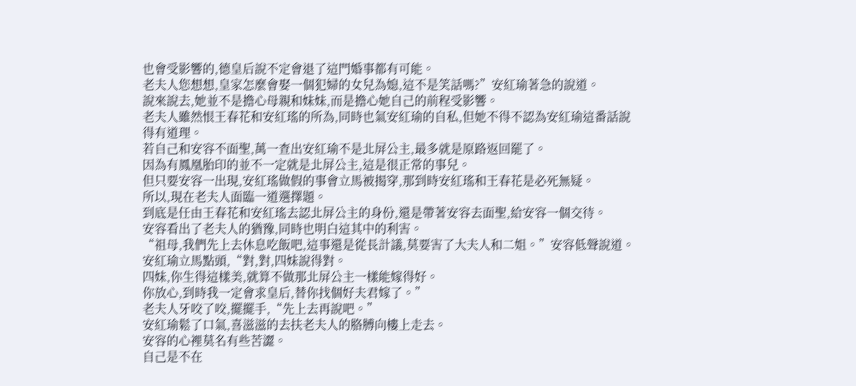也會受影響的,德皇后說不定會退了這門婚事都有可能。
老夫人您想想,皇家怎麼會娶一個犯婦的女兒為媳,這不是笑話嗎?”安紅瑜著急的說道。
說來說去,她並不是擔心母親和妹妹,而是擔心她自己的前程受影響。
老夫人雖然恨王春花和安紅瑤的所為,同時也氣安紅瑜的自私,但她不得不認為安紅瑜這番話說得有道理。
若自己和安容不面聖,萬一查出安紅瑜不是北屏公主,最多就是原路返回罷了。
因為有鳳凰胎印的並不一定就是北屏公主,這是很正常的事兒。
但只要安容一出現,安紅瑤做假的事會立馬被揭穿,那到時安紅瑤和王春花是必死無疑。
所以,現在老夫人面臨一道選擇題。
到底是任由王春花和安紅瑤去認北屏公主的身份,還是帶著安容去面聖,給安容一個交待。
安容看出了老夫人的猶豫,同時也明白這其中的利害。
“祖母,我們先上去休息吃飯吧,這事還是從長計議,莫要害了大夫人和二姐。”安容低聲說道。
安紅瑜立馬點頭,“對,對,四妹說得對。
四妹,你生得這樣美,就算不做那北屏公主一樣能嫁得好。
你放心,到時我一定會求皇后,替你找個好夫君嫁了。”
老夫人牙咬了咬,擺擺手,“先上去再說吧。”
安紅瑜鬆了口氣,喜滋滋的去扶老夫人的胳膊向樓上走去。
安容的心裡莫名有些苦澀。
自己是不在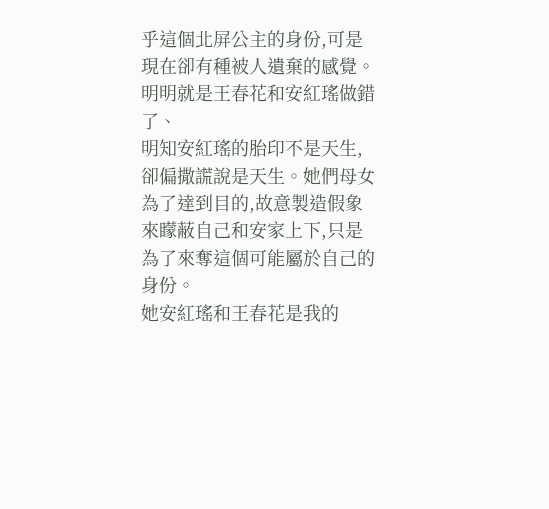乎這個北屏公主的身份,可是現在卻有種被人遺棄的感覺。
明明就是王春花和安紅瑤做錯了、
明知安紅瑤的胎印不是天生,卻偏撒謊說是天生。她們母女為了達到目的,故意製造假象來矇蔽自己和安家上下,只是為了來奪這個可能屬於自己的身份。
她安紅瑤和王春花是我的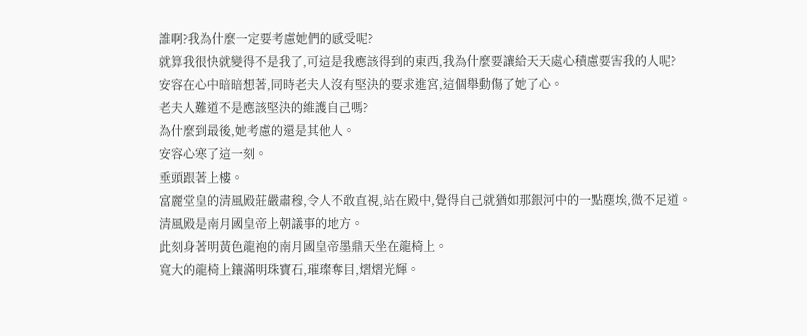誰啊?我為什麼一定要考慮她們的感受呢?
就算我很快就變得不是我了,可這是我應該得到的東西,我為什麼要讓給天天處心積慮要害我的人呢?
安容在心中暗暗想著,同時老夫人沒有堅決的要求進宮,這個舉動傷了她了心。
老夫人難道不是應該堅決的維護自己嗎?
為什麼到最後,她考慮的還是其他人。
安容心寒了這一刻。
垂頭跟著上樓。
富麗堂皇的清風殿莊嚴肅穆,令人不敢直視,站在殿中,覺得自己就猶如那銀河中的一點塵埃,微不足道。
清風殿是南月國皇帝上朝議事的地方。
此刻身著明黃色龍袍的南月國皇帝墨鼎天坐在龍椅上。
寬大的龍椅上鑲滿明珠寶石,璀璨奪目,熠熠光輝。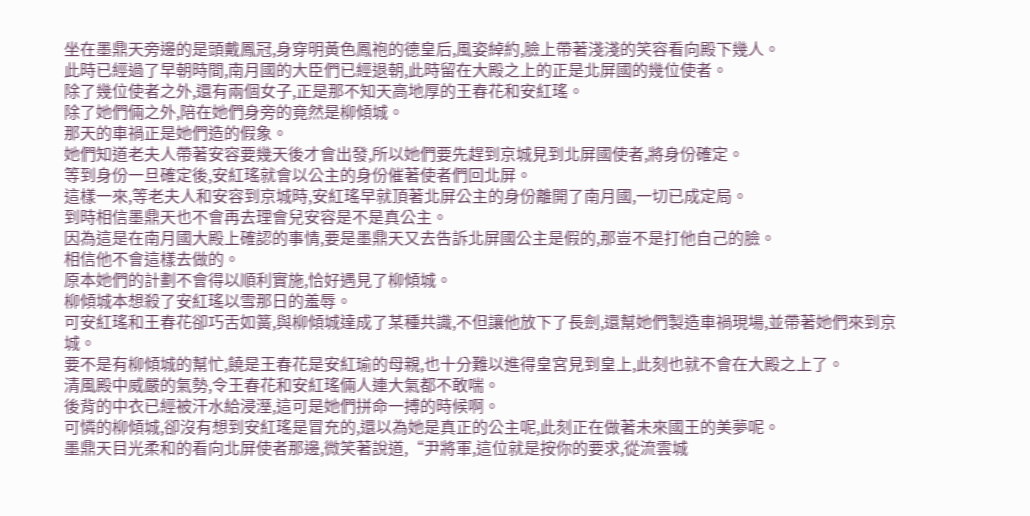坐在墨鼎天旁邊的是頭戴鳳冠,身穿明黃色鳳袍的德皇后,風姿綽約,臉上帶著淺淺的笑容看向殿下幾人。
此時已經過了早朝時間,南月國的大臣們已經退朝,此時留在大殿之上的正是北屏國的幾位使者。
除了幾位使者之外,還有兩個女子,正是那不知天高地厚的王春花和安紅瑤。
除了她們倆之外,陪在她們身旁的竟然是柳傾城。
那天的車禍正是她們造的假象。
她們知道老夫人帶著安容要幾天後才會出發,所以她們要先趕到京城見到北屏國使者,將身份確定。
等到身份一旦確定後,安紅瑤就會以公主的身份催著使者們回北屏。
這樣一來,等老夫人和安容到京城時,安紅瑤早就頂著北屏公主的身份離開了南月國,一切已成定局。
到時相信墨鼎天也不會再去理會兒安容是不是真公主。
因為這是在南月國大殿上確認的事情,要是墨鼎天又去告訴北屏國公主是假的,那豈不是打他自己的臉。
相信他不會這樣去做的。
原本她們的計劃不會得以順利實施,恰好遇見了柳傾城。
柳傾城本想殺了安紅瑤以雪那日的羞辱。
可安紅瑤和王春花卻巧舌如簧,與柳傾城達成了某種共識,不但讓他放下了長劍,還幫她們製造車禍現場,並帶著她們來到京城。
要不是有柳傾城的幫忙,饒是王春花是安紅瑜的母親,也十分難以進得皇宮見到皇上,此刻也就不會在大殿之上了。
清風殿中威嚴的氣勢,令王春花和安紅瑤倆人連大氣都不敢喘。
後背的中衣已經被汗水給浸溼,這可是她們拼命一搏的時候啊。
可憐的柳傾城,卻沒有想到安紅瑤是冒充的,還以為她是真正的公主呢,此刻正在做著未來國王的美夢呢。
墨鼎天目光柔和的看向北屏使者那邊,微笑著說道,“尹將軍,這位就是按你的要求,從流雲城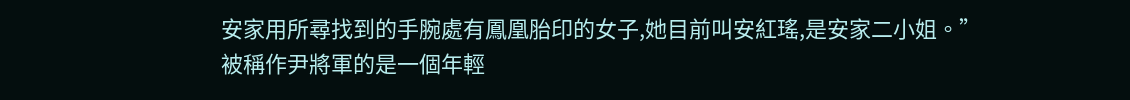安家用所尋找到的手腕處有鳳凰胎印的女子,她目前叫安紅瑤,是安家二小姐。”
被稱作尹將軍的是一個年輕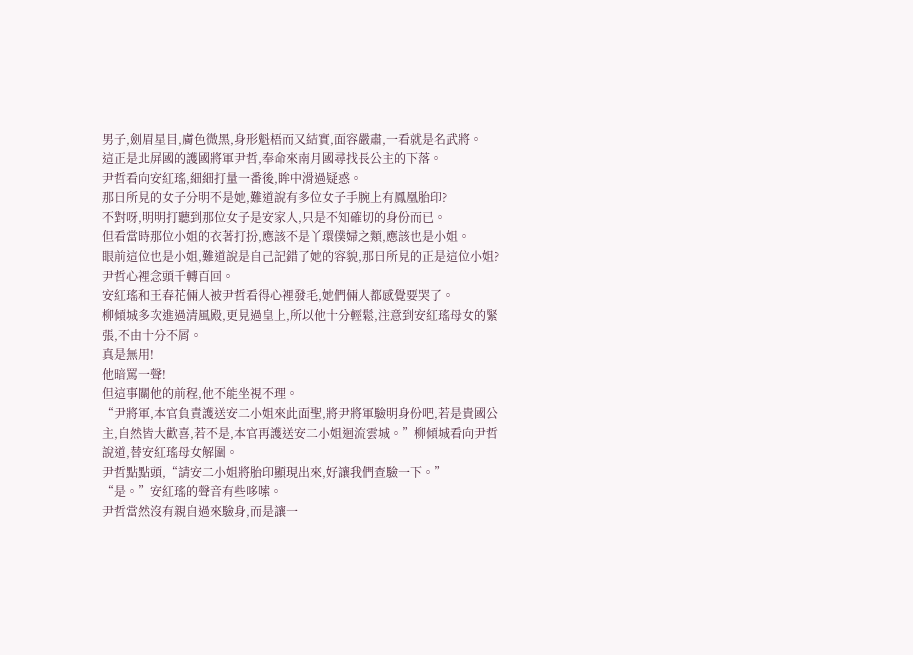男子,劍眉星目,膚色微黑,身形魁梧而又結實,面容嚴肅,一看就是名武將。
這正是北屏國的護國將軍尹哲,奉命來南月國尋找長公主的下落。
尹哲看向安紅瑤,細細打量一番後,眸中滑過疑惑。
那日所見的女子分明不是她,難道說有多位女子手腕上有鳳凰胎印?
不對呀,明明打聽到那位女子是安家人,只是不知確切的身份而已。
但看當時那位小姐的衣著打扮,應該不是丫環僕婦之類,應該也是小姐。
眼前這位也是小姐,難道說是自己記錯了她的容貌,那日所見的正是這位小姐?
尹哲心裡念頭千轉百回。
安紅瑤和王春花倆人被尹哲看得心裡發毛,她們倆人都感覺要哭了。
柳傾城多次進過清風殿,更見過皇上,所以他十分輕鬆,注意到安紅瑤母女的緊張,不由十分不屑。
真是無用!
他暗罵一聲!
但這事關他的前程,他不能坐視不理。
“尹將軍,本官負責護送安二小姐來此面聖,將尹將軍驗明身份吧,若是貴國公主,自然皆大歡喜,若不是,本官再護送安二小姐迴流雲城。”柳傾城看向尹哲說道,替安紅瑤母女解圍。
尹哲點點頭,“請安二小姐將胎印顯現出來,好讓我們查驗一下。”
“是。”安紅瑤的聲音有些哆嗦。
尹哲當然沒有親自過來驗身,而是讓一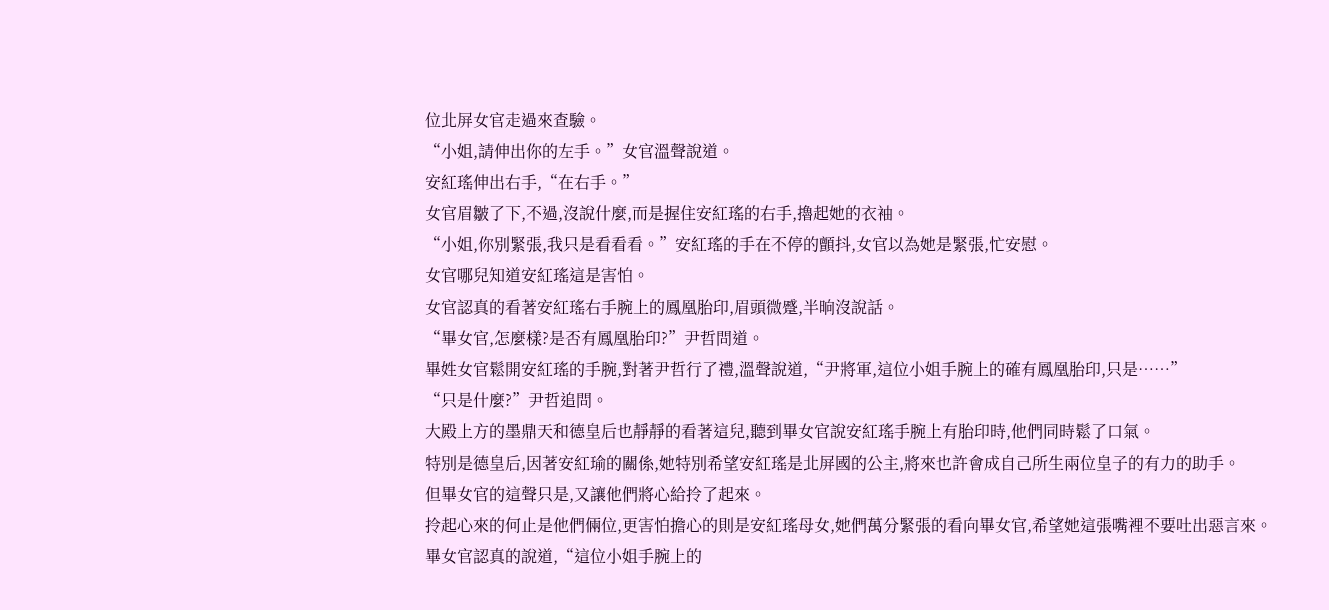位北屏女官走過來查驗。
“小姐,請伸出你的左手。”女官溫聲說道。
安紅瑤伸出右手,“在右手。”
女官眉皺了下,不過,沒說什麼,而是握住安紅瑤的右手,擼起她的衣袖。
“小姐,你別緊張,我只是看看看。”安紅瑤的手在不停的顫抖,女官以為她是緊張,忙安慰。
女官哪兒知道安紅瑤這是害怕。
女官認真的看著安紅瑤右手腕上的鳳凰胎印,眉頭微蹙,半晌沒說話。
“畢女官,怎麼樣?是否有鳳凰胎印?”尹哲問道。
畢姓女官鬆開安紅瑤的手腕,對著尹哲行了禮,溫聲說道,“尹將軍,這位小姐手腕上的確有鳳凰胎印,只是……”
“只是什麼?”尹哲追問。
大殿上方的墨鼎天和德皇后也靜靜的看著這兒,聽到畢女官說安紅瑤手腕上有胎印時,他們同時鬆了口氣。
特別是德皇后,因著安紅瑜的關係,她特別希望安紅瑤是北屏國的公主,將來也許會成自己所生兩位皇子的有力的助手。
但畢女官的這聲只是,又讓他們將心給拎了起來。
拎起心來的何止是他們倆位,更害怕擔心的則是安紅瑤母女,她們萬分緊張的看向畢女官,希望她這張嘴裡不要吐出惡言來。
畢女官認真的說道,“這位小姐手腕上的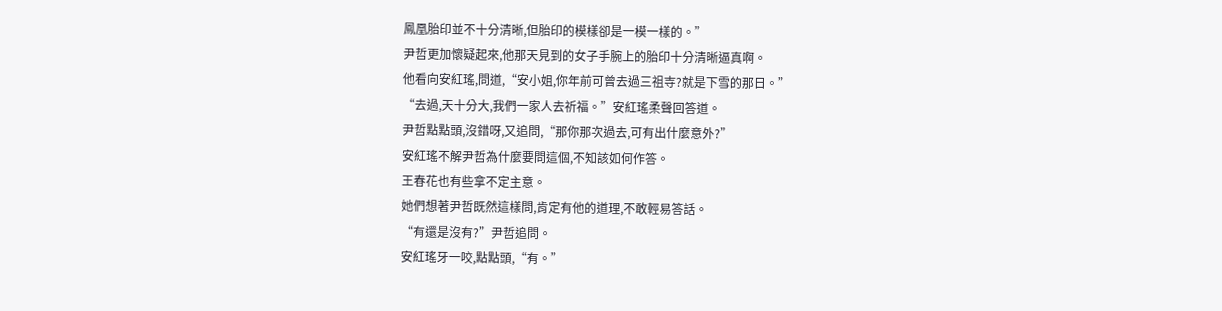鳳凰胎印並不十分清晰,但胎印的模樣卻是一模一樣的。”
尹哲更加懷疑起來,他那天見到的女子手腕上的胎印十分清晰逼真啊。
他看向安紅瑤,問道,“安小姐,你年前可曾去過三祖寺?就是下雪的那日。”
“去過,天十分大,我們一家人去祈福。”安紅瑤柔聲回答道。
尹哲點點頭,沒錯呀,又追問,“那你那次過去,可有出什麼意外?”
安紅瑤不解尹哲為什麼要問這個,不知該如何作答。
王春花也有些拿不定主意。
她們想著尹哲既然這樣問,肯定有他的道理,不敢輕易答話。
“有還是沒有?”尹哲追問。
安紅瑤牙一咬,點點頭,“有。”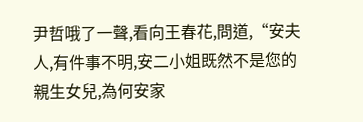尹哲哦了一聲,看向王春花,問道,“安夫人,有件事不明,安二小姐既然不是您的親生女兒,為何安家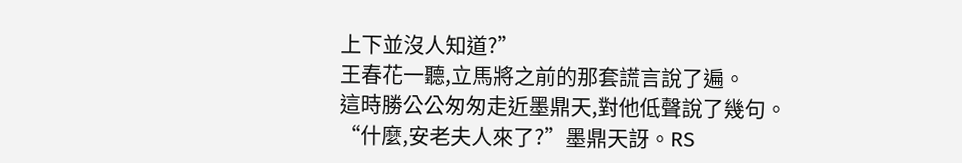上下並沒人知道?”
王春花一聽,立馬將之前的那套謊言說了遍。
這時勝公公匆匆走近墨鼎天,對他低聲說了幾句。
“什麼,安老夫人來了?”墨鼎天訝。RS